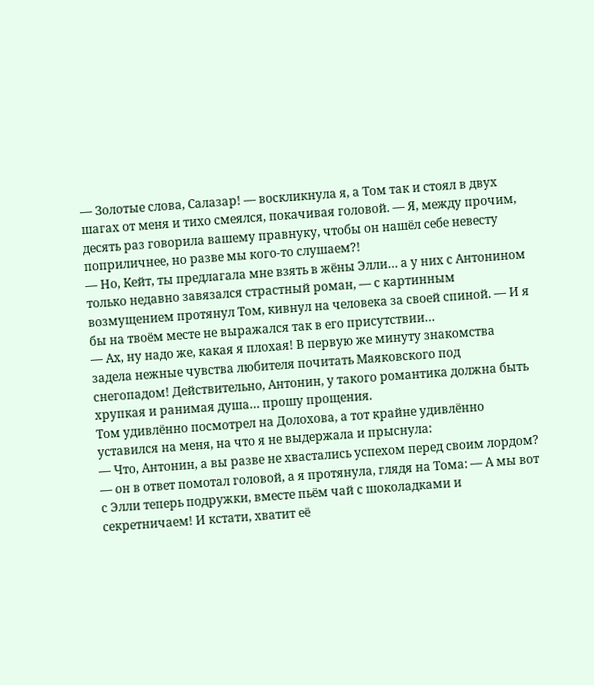— Золотые слова, Салазар! — воскликнула я, а Том так и стоял в двух шагах от меня и тихо смеялся, покачивая головой. — Я, между прочим, десять раз говорила вашему правнуку, чтобы он нашёл себе невесту поприличнее, но разве мы кого-то слушаем?!
— Но, Кейт, ты предлагала мне взять в жёны Элли… а у них с Антонином только недавно завязался страстный роман, — с картинным возмущением протянул Том, кивнул на человека за своей спиной. — И я бы на твоём месте не выражался так в его присутствии…
— Ах, ну надо же, какая я плохая! В первую же минуту знакомства задела нежные чувства любителя почитать Маяковского под снегопадом! Действительно, Антонин, у такого романтика должна быть хрупкая и ранимая душа… прошу прощения.
Том удивлённо посмотрел на Долохова, а тот крайне удивлённо уставился на меня, на что я не выдержала и прыснула:
— Что, Антонин, а вы разве не хвастались успехом перед своим лордом? — он в ответ помотал головой, а я протянула, глядя на Тома: — А мы вот с Элли теперь подружки, вместе пьём чай с шоколадками и секретничаем! И кстати, хватит её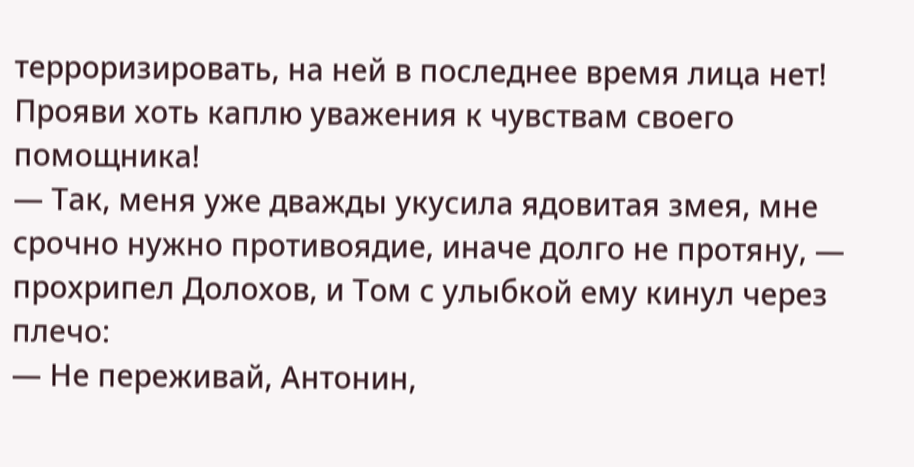терроризировать, на ней в последнее время лица нет! Прояви хоть каплю уважения к чувствам своего помощника!
— Так, меня уже дважды укусила ядовитая змея, мне срочно нужно противоядие, иначе долго не протяну, — прохрипел Долохов, и Том с улыбкой ему кинул через плечо:
— Не переживай, Антонин,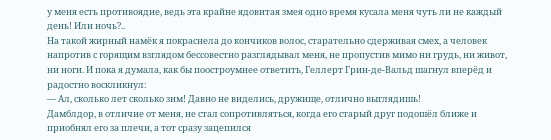у меня есть противоядие, ведь эта крайне ядовитая змея одно время кусала меня чуть ли не каждый день! Или ночь?..
На такой жирный намёк я покраснела до кончиков волос, старательно сдерживая смех, а человек напротив с горящим взглядом бессовестно разглядывал меня, не пропустив мимо ни грудь, ни живот, ни ноги. И пока я думала, как бы поостроумнее ответить, Геллерт Грин-де-Вальд шагнул вперёд и радостно воскликнул:
— Ал, сколько лет сколько зим! Давно не виделись, дружище, отлично выглядишь!
Дамблдор, в отличие от меня, не стал сопротивляться, когда его старый друг подошёл ближе и приобнял его за плечи, а тот сразу зацепился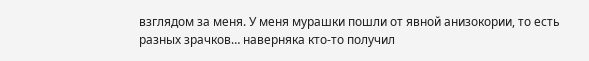взглядом за меня. У меня мурашки пошли от явной анизокории, то есть разных зрачков… наверняка кто-то получил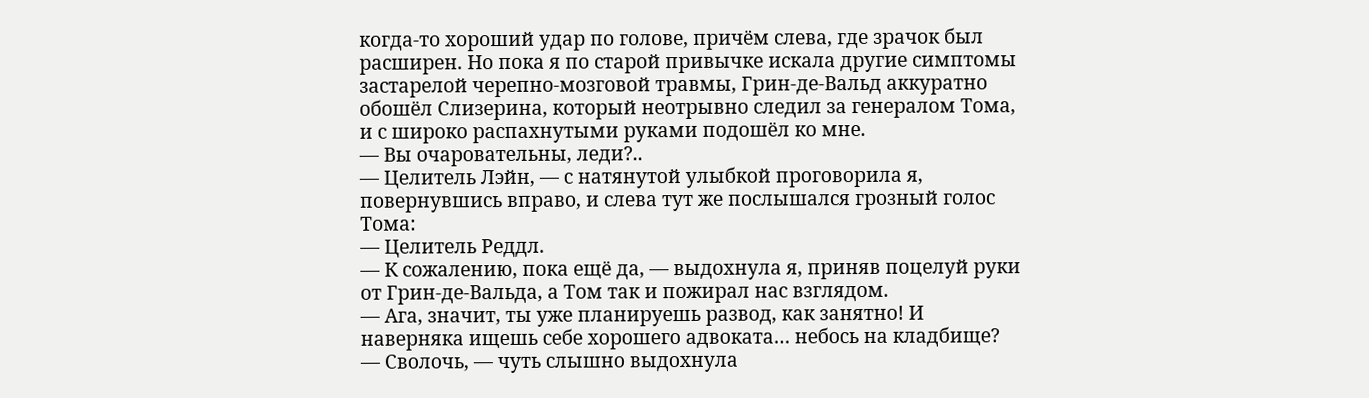когда-то хороший удар по голове, причём слева, где зрачок был расширен. Но пока я по старой привычке искала другие симптомы застарелой черепно-мозговой травмы, Грин-де-Вальд аккуратно обошёл Слизерина, который неотрывно следил за генералом Тома, и с широко распахнутыми руками подошёл ко мне.
— Вы очаровательны, леди?..
— Целитель Лэйн, — с натянутой улыбкой проговорила я, повернувшись вправо, и слева тут же послышался грозный голос Тома:
— Целитель Реддл.
— К сожалению, пока ещё да, — выдохнула я, приняв поцелуй руки от Грин-де-Вальда, а Том так и пожирал нас взглядом.
— Ага, значит, ты уже планируешь развод, как занятно! И наверняка ищешь себе хорошего адвоката… небось на кладбище?
— Сволочь, — чуть слышно выдохнула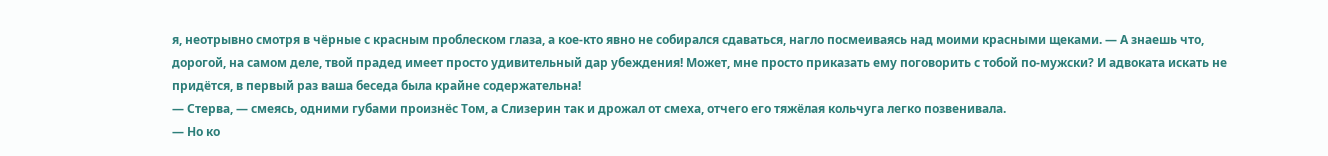я, неотрывно смотря в чёрные с красным проблеском глаза, а кое-кто явно не собирался сдаваться, нагло посмеиваясь над моими красными щеками. — А знаешь что, дорогой, на самом деле, твой прадед имеет просто удивительный дар убеждения! Может, мне просто приказать ему поговорить с тобой по-мужски? И адвоката искать не придётся, в первый раз ваша беседа была крайне содержательна!
— Стерва, — смеясь, одними губами произнёс Том, а Слизерин так и дрожал от смеха, отчего его тяжёлая кольчуга легко позвенивала.
— Но ко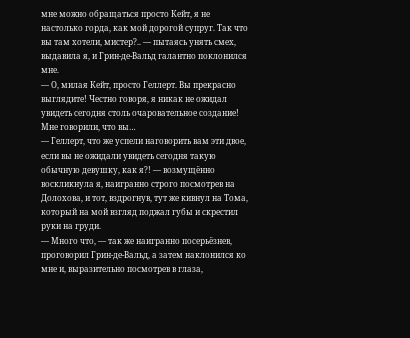мне можно обращаться просто Кейт, я не настолько горда, как мой дорогой супруг. Так что вы там хотели, мистер?.. — пытаясь унять смех, выдавила я, и Грин-де-Вальд галантно поклонился мне.
— О, милая Кейт, просто Геллерт. Вы прекрасно выглядите! Честно говоря, я никак не ожидал увидеть сегодня столь очаровательное создание! Мне говорили, что вы…
— Геллерт, что же успели наговорить вам эти двое, если вы не ожидали увидеть сегодня такую обычную девушку, как я?! — возмущённо воскликнула я, наигранно строго посмотрев на Долохова, и тот, вздрогнув, тут же кивнул на Тома, который на мой взгляд поджал губы и скрестил руки на груди.
— Много что, — так же наигранно посерьёзнев, проговорил Грин-де-Вальд, а затем наклонился ко мне и, выразительно посмотрев в глаза,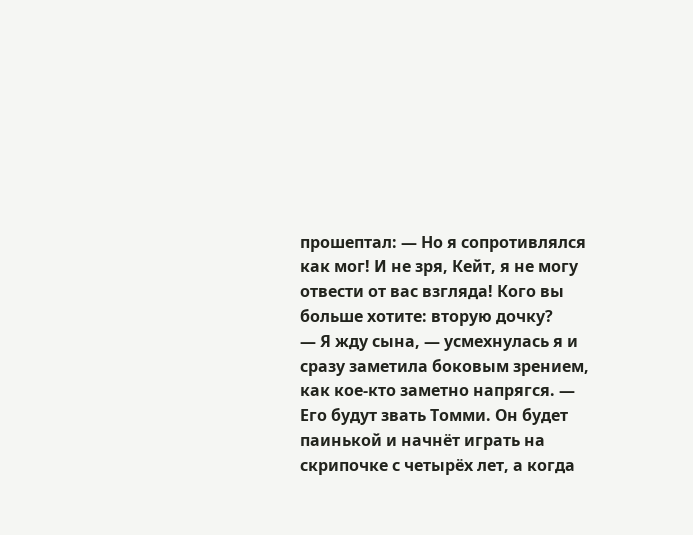прошептал: — Но я сопротивлялся как мог! И не зря, Кейт, я не могу отвести от вас взгляда! Кого вы больше хотите: вторую дочку?
— Я жду сына, — усмехнулась я и сразу заметила боковым зрением, как кое-кто заметно напрягся. — Его будут звать Томми. Он будет паинькой и начнёт играть на скрипочке с четырёх лет, а когда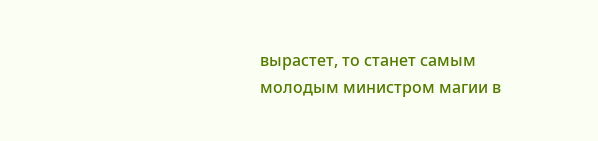вырастет, то станет самым молодым министром магии в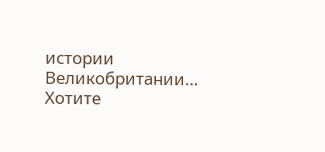истории Великобритании… Хотите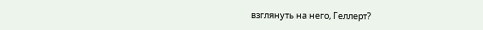взглянуть на него, Геллерт?